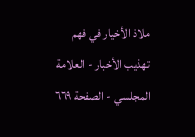ملاذ الأخيار في فهم تهذيب الأخبار - العلامة المجلسي - الصفحة ٦٦٩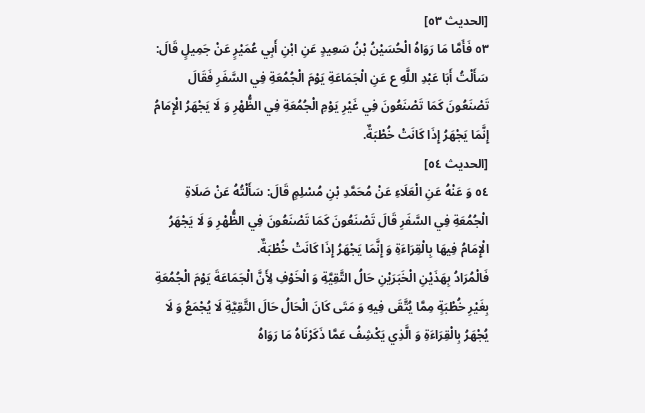[الحديث ٥٣]
٥٣ فَأَمَّا مَا رَوَاهُ الْحُسَيْنُ بْنُ سَعِيدٍ عَنِ ابْنِ أَبِي عُمَيْرٍ عَنْ جَمِيلٍ قَالَ: سَأَلْتُ أَبَا عَبْدِ اللَّهِ ع عَنِ الْجَمَاعَةِ يَوْمَ الْجُمُعَةِ فِي السَّفَرِ فَقَالَ تَصْنَعُونَ كَمَا تَصْنَعُونَ فِي غَيْرِ يَوْمِ الْجُمُعَةِ فِي الظُّهْرِ وَ لَا يَجْهَرُ الْإِمَامُ إِنَّمَا يَجْهَرُ إِذَا كَانَتْ خُطْبَةٌ.
[الحديث ٥٤]
٥٤ وَ عَنْهُ عَنِ الْعَلَاءِ عَنْ مُحَمَّدِ بْنِ مُسْلِمٍ قَالَ: سَأَلْتُهُ عَنْ صَلَاةِ الْجُمُعَةِ فِي السَّفَرِ قَالَ تَصْنَعُونَ كَمَا تَصْنَعُونَ فِي الظُّهْرِ وَ لَا يَجْهَرُ الْإِمَامُ فِيهَا بِالْقِرَاءَةِ وَ إِنَّمَا يَجْهَرُ إِذَا كَانَتْ خُطْبَةٌ.
فَالْمُرَادُ بِهَذَيْنِ الْخَبَرَيْنِ حَالُ التَّقِيَّةِ وَ الْخَوْفِ لِأَنَّ الْجَمَاعَةَ يَوْمَ الْجُمُعَةِ بِغَيْرِ خُطْبَةٍ مِمَّا يُتَّقَى فِيهِ وَ مَتَى كَانَ الْحَالُ حَالَ التَّقِيَّةِ لَا يُجْمَعُ وَ لَا يُجْهَرُ بِالْقِرَاءَةِ وَ الَّذِي يَكْشِفُ عَمَّا ذَكَرْنَاهُ مَا رَوَاهُ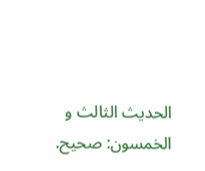الحديث الثالث و الخمسون: صحيح.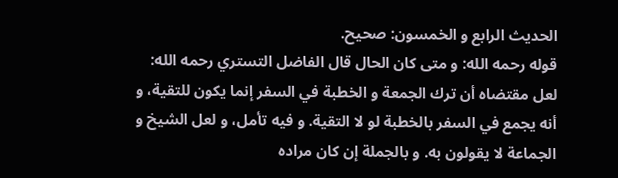الحديث الرابع و الخمسون: صحيح.
قوله رحمه الله: و متى كان الحال قال الفاضل التستري رحمه الله: لعل مقتضاه أن ترك الجمعة و الخطبة في السفر إنما يكون للتقية، و أنه يجمع في السفر بالخطبة لو لا التقية. و فيه تأمل، و لعل الشيخ و الجماعة لا يقولون به. و بالجملة إن كان مراده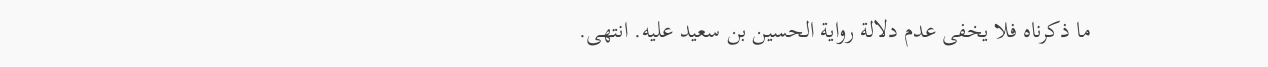ما ذكرناه فلا يخفى عدم دلالة رواية الحسين بن سعيد عليه. انتهى.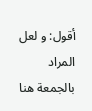أقول: و لعل المراد بالجمعة هنا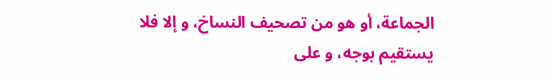الجماعة، أو هو من تصحيف النساخ، و إلا فلا يستقيم بوجه، و على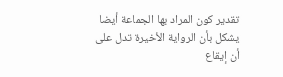تقدير كون المراد بها الجماعة أيضا يشكل بأن الرواية الأخيرة تدل على أن إيقاع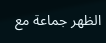الظهر جماعة مع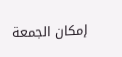إمكان الجمعة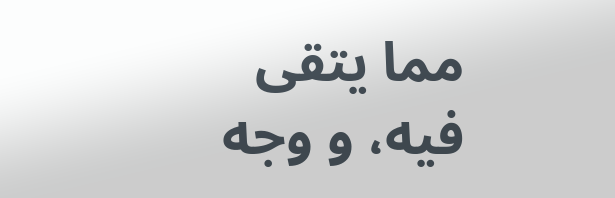مما يتقى فيه، و وجه